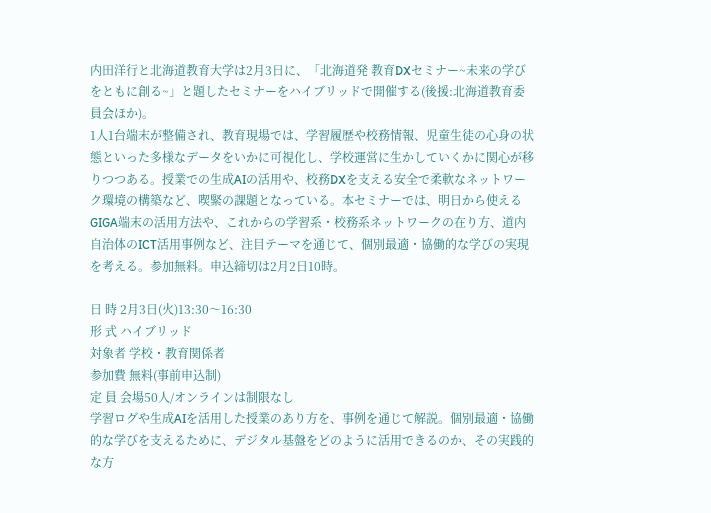内田洋行と北海道教育大学は2月3日に、「北海道発 教育DXセミナー~未来の学びをともに創る~」と題したセミナーをハイブリッドで開催する(後援:北海道教育委員会ほか)。
1人1台端末が整備され、教育現場では、学習履歴や校務情報、児童生徒の心身の状態といった多様なデータをいかに可視化し、学校運営に生かしていくかに関心が移りつつある。授業での生成AIの活用や、校務DXを支える安全で柔軟なネットワーク環境の構築など、喫緊の課題となっている。本セミナーでは、明日から使えるGIGA端末の活用方法や、これからの学習系・校務系ネットワークの在り方、道内自治体のICT活用事例など、注目テーマを通じて、個別最適・協働的な学びの実現を考える。参加無料。申込締切は2月2日10時。

日 時 2月3日(火)13:30〜16:30
形 式 ハイブリッド
対象者 学校・教育関係者
参加費 無料(事前申込制)
定 員 会場50人/オンラインは制限なし
学習ログや生成AIを活用した授業のあり方を、事例を通じて解説。個別最適・協働的な学びを支えるために、デジタル基盤をどのように活用できるのか、その実践的な方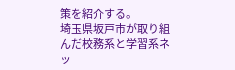策を紹介する。
埼玉県坂戸市が取り組んだ校務系と学習系ネッ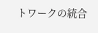トワークの統合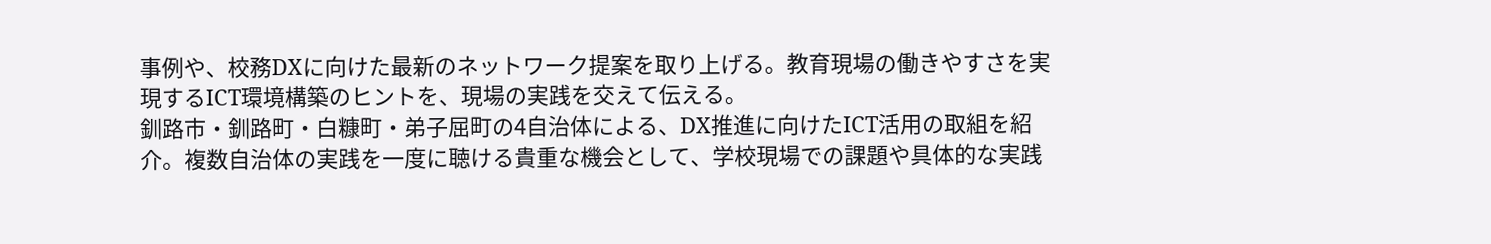事例や、校務DXに向けた最新のネットワーク提案を取り上げる。教育現場の働きやすさを実現するICT環境構築のヒントを、現場の実践を交えて伝える。
釧路市・釧路町・白糠町・弟子屈町の4自治体による、DX推進に向けたICT活用の取組を紹介。複数自治体の実践を一度に聴ける貴重な機会として、学校現場での課題や具体的な実践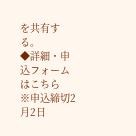を共有する。
◆詳細・申込フォームはこちら
※申込締切2月2日